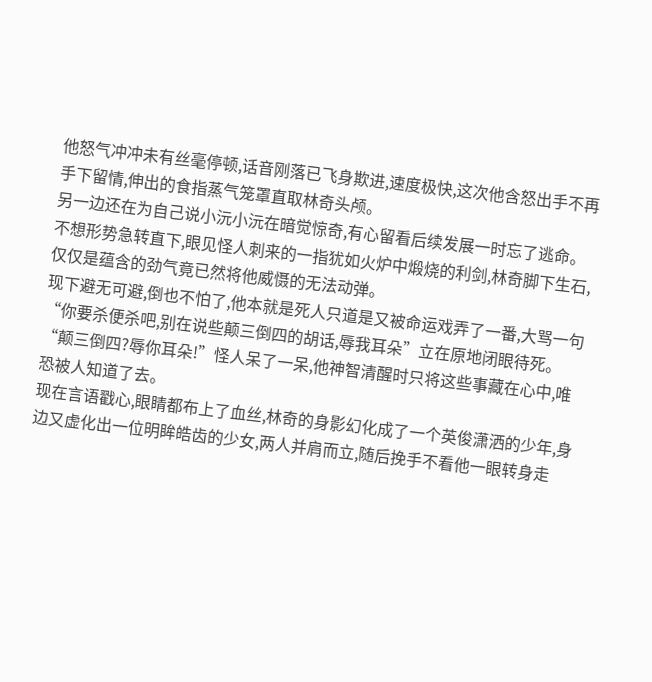他怒气冲冲未有丝毫停顿,话音刚落已飞身欺进,速度极快,这次他含怒出手不再手下留情,伸出的食指蒸气笼罩直取林奇头颅。
另一边还在为自己说小沅小沅在暗觉惊奇,有心留看后续发展一时忘了逃命。
不想形势急转直下,眼见怪人刺来的一指犹如火炉中煅烧的利剑,林奇脚下生石,仅仅是蕴含的劲气竟已然将他威慑的无法动弹。
现下避无可避,倒也不怕了,他本就是死人只道是又被命运戏弄了一番,大骂一句“你要杀便杀吧,别在说些颠三倒四的胡话,辱我耳朵”立在原地闭眼待死。
“颠三倒四?辱你耳朵!”怪人呆了一呆,他神智清醒时只将这些事藏在心中,唯恐被人知道了去。
现在言语戳心,眼睛都布上了血丝,林奇的身影幻化成了一个英俊潇洒的少年,身边又虚化出一位明眸皓齿的少女,两人并肩而立,随后挽手不看他一眼转身走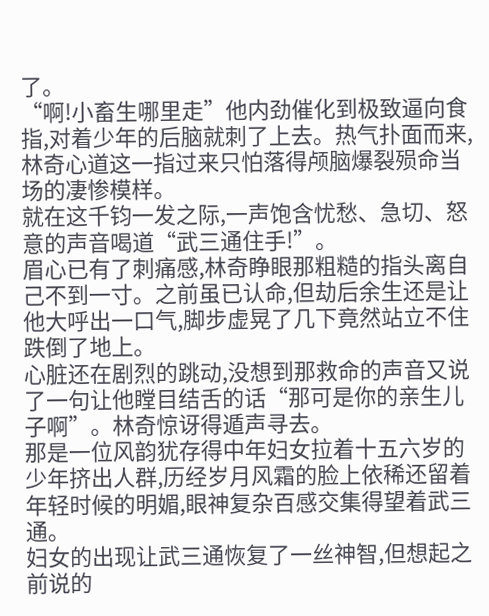了。
“啊!小畜生哪里走”他内劲催化到极致逼向食指,对着少年的后脑就刺了上去。热气扑面而来,林奇心道这一指过来只怕落得颅脑爆裂殒命当场的凄惨模样。
就在这千钧一发之际,一声饱含忧愁、急切、怒意的声音喝道“武三通住手!”。
眉心已有了刺痛感,林奇睁眼那粗糙的指头离自己不到一寸。之前虽已认命,但劫后余生还是让他大呼出一口气,脚步虚晃了几下竟然站立不住跌倒了地上。
心脏还在剧烈的跳动,没想到那救命的声音又说了一句让他瞠目结舌的话“那可是你的亲生儿子啊”。林奇惊讶得遁声寻去。
那是一位风韵犹存得中年妇女拉着十五六岁的少年挤出人群,历经岁月风霜的脸上依稀还留着年轻时候的明媚,眼神复杂百感交集得望着武三通。
妇女的出现让武三通恢复了一丝神智,但想起之前说的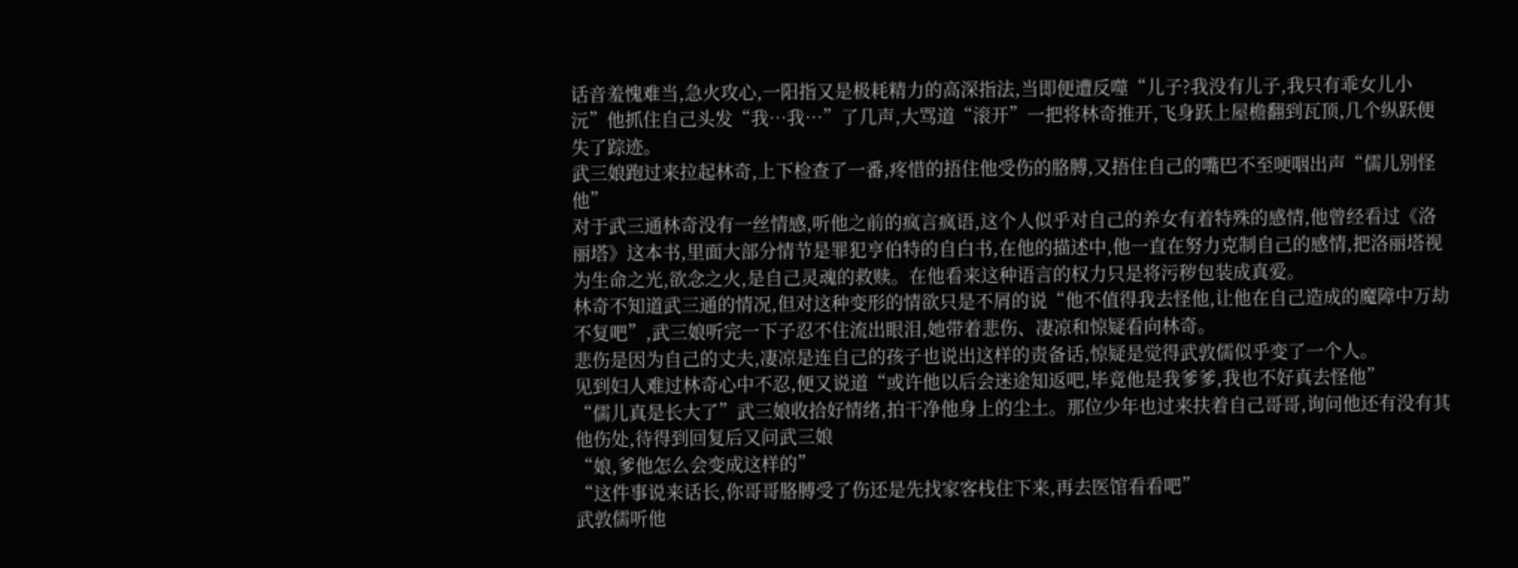话音羞愧难当,急火攻心,一阳指又是极耗精力的高深指法,当即便遭反噬“儿子?我没有儿子,我只有乖女儿小沅”他抓住自己头发“我…我…”了几声,大骂道“滚开”一把将林奇推开,飞身跃上屋檐翻到瓦顶,几个纵跃便失了踪迹。
武三娘跑过来拉起林奇,上下检查了一番,疼惜的捂住他受伤的胳膊,又捂住自己的嘴巴不至哽咽出声“儒儿别怪他”
对于武三通林奇没有一丝情感,听他之前的疯言疯语,这个人似乎对自己的养女有着特殊的感情,他曾经看过《洛丽塔》这本书,里面大部分情节是罪犯亨伯特的自白书,在他的描述中,他一直在努力克制自己的感情,把洛丽塔视为生命之光,欲念之火,是自己灵魂的救赎。在他看来这种语言的权力只是将污秽包装成真爱。
林奇不知道武三通的情况,但对这种变形的情欲只是不屑的说“他不值得我去怪他,让他在自己造成的魔障中万劫不复吧”,武三娘听完一下子忍不住流出眼泪,她带着悲伤、凄凉和惊疑看向林奇。
悲伤是因为自己的丈夫,凄凉是连自己的孩子也说出这样的责备话,惊疑是觉得武敦儒似乎变了一个人。
见到妇人难过林奇心中不忍,便又说道“或许他以后会迷途知返吧,毕竟他是我爹爹,我也不好真去怪他”
“儒儿真是长大了”武三娘收拾好情绪,拍干净他身上的尘土。那位少年也过来扶着自己哥哥,询问他还有没有其他伤处,待得到回复后又问武三娘
“娘,爹他怎么会变成这样的”
“这件事说来话长,你哥哥胳膊受了伤还是先找家客栈住下来,再去医馆看看吧”
武敦儒听他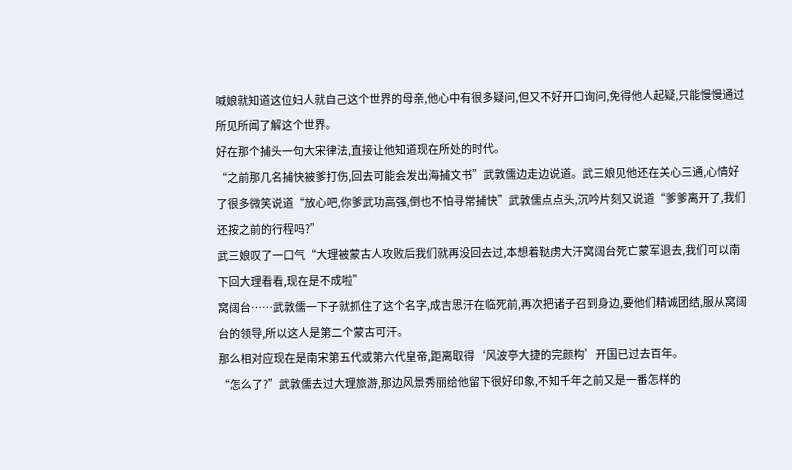喊娘就知道这位妇人就自己这个世界的母亲,他心中有很多疑问,但又不好开口询问,免得他人起疑,只能慢慢通过所见所闻了解这个世界。
好在那个捕头一句大宋律法,直接让他知道现在所处的时代。
“之前那几名捕快被爹打伤,回去可能会发出海捕文书”武敦儒边走边说道。武三娘见他还在关心三通,心情好了很多微笑说道“放心吧,你爹武功高强,倒也不怕寻常捕快”武敦儒点点头,沉吟片刻又说道“爹爹离开了,我们还按之前的行程吗?”
武三娘叹了一口气“大理被蒙古人攻败后我们就再没回去过,本想着鞑虏大汗窝阔台死亡蒙军退去,我们可以南下回大理看看,现在是不成啦”
窝阔台……武敦儒一下子就抓住了这个名字,成吉思汗在临死前,再次把诸子召到身边,要他们精诚团结,服从窝阔台的领导,所以这人是第二个蒙古可汗。
那么相对应现在是南宋第五代或第六代皇帝,距离取得‘风波亭大捷的完颜构’开国已过去百年。
“怎么了?”武敦儒去过大理旅游,那边风景秀丽给他留下很好印象,不知千年之前又是一番怎样的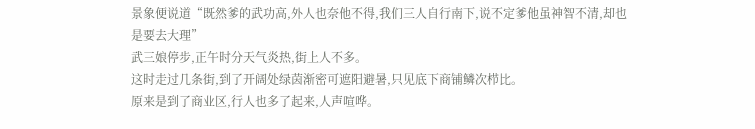景象便说道“既然爹的武功高,外人也奈他不得,我们三人自行南下,说不定爹他虽神智不清,却也是要去大理”
武三娘停步,正午时分天气炎热,街上人不多。
这时走过几条街,到了开阔处绿茵渐密可遮阳避暑,只见底下商铺鳞次栉比。
原来是到了商业区,行人也多了起来,人声喧哗。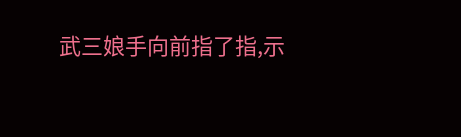武三娘手向前指了指,示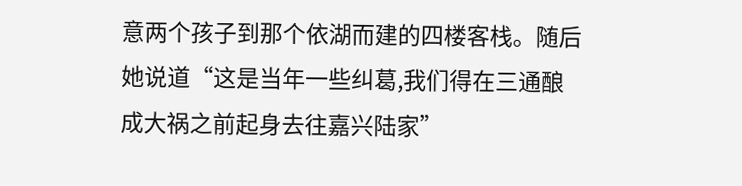意两个孩子到那个依湖而建的四楼客栈。随后她说道“这是当年一些纠葛,我们得在三通酿成大祸之前起身去往嘉兴陆家”